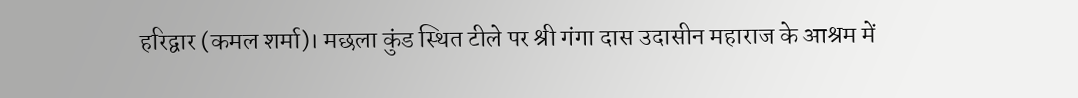हरिद्वार (कमल शर्मा)। मछला कुंड स्थित टीले पर श्री गंगा दास उदासीन महाराज के आश्रम में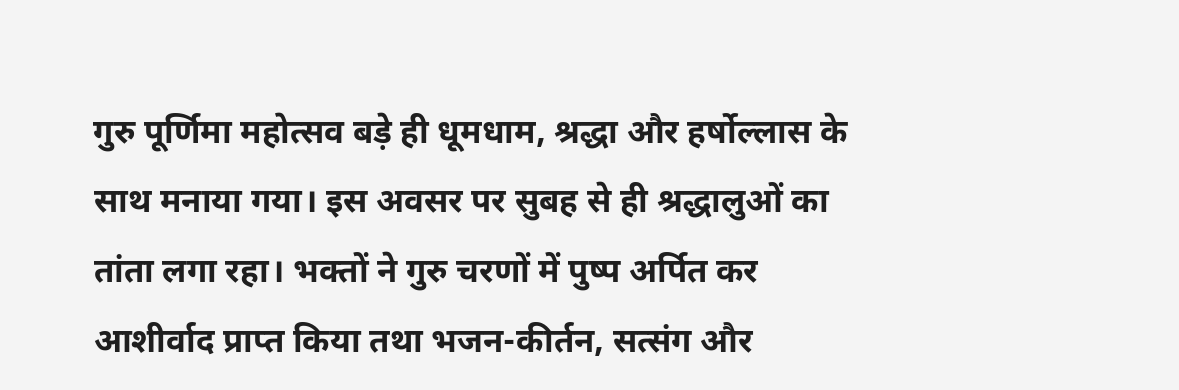गुरु पूर्णिमा महोत्सव बड़े ही धूमधाम, श्रद्धा और हर्षोल्लास के साथ मनाया गया। इस अवसर पर सुबह से ही श्रद्धालुओं का तांता लगा रहा। भक्तों ने गुरु चरणों में पुष्प अर्पित कर आशीर्वाद प्राप्त किया तथा भजन-कीर्तन, सत्संग और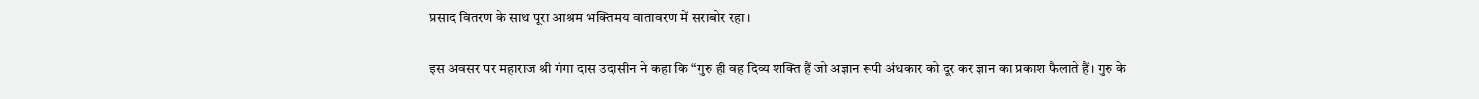प्रसाद वितरण के साथ पूरा आश्रम भक्तिमय वातावरण में सराबोर रहा।

इस अवसर पर महाराज श्री गंगा दास उदासीन ने कहा कि “गुरु ही वह दिव्य शक्ति हैं जो अज्ञान रूपी अंधकार को दूर कर ज्ञान का प्रकाश फैलाते हैं। गुरु के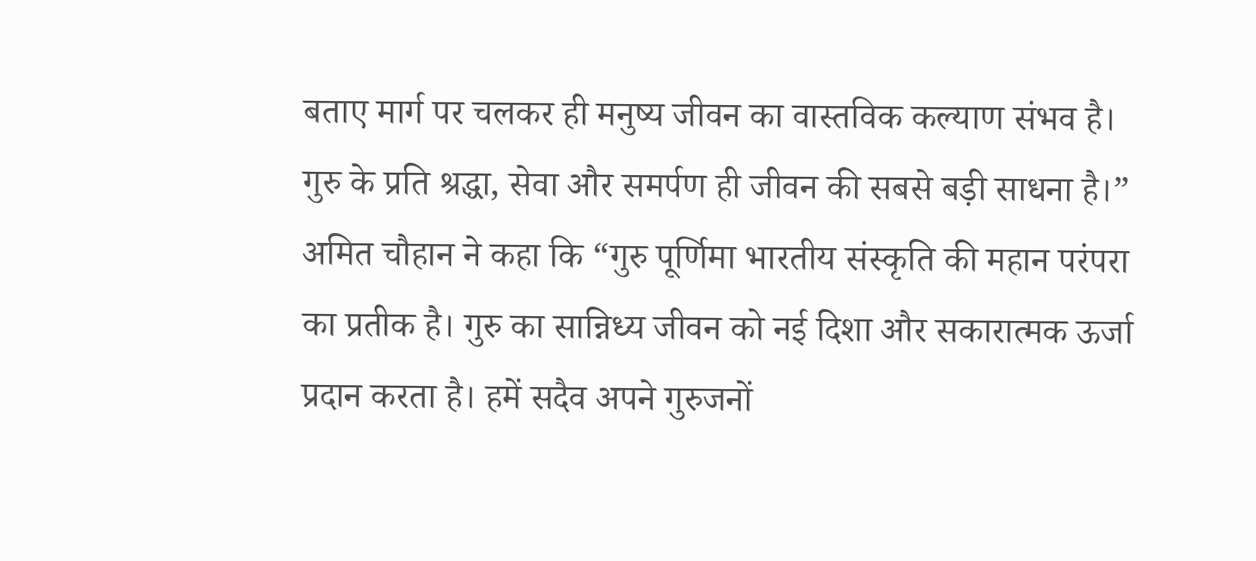बताए मार्ग पर चलकर ही मनुष्य जीवन का वास्तविक कल्याण संभव है। गुरु के प्रति श्रद्धा, सेवा और समर्पण ही जीवन की सबसे बड़ी साधना है।”
अमित चौहान ने कहा कि “गुरु पूर्णिमा भारतीय संस्कृति की महान परंपरा का प्रतीक है। गुरु का सान्निध्य जीवन को नई दिशा और सकारात्मक ऊर्जा प्रदान करता है। हमें सदैव अपने गुरुजनों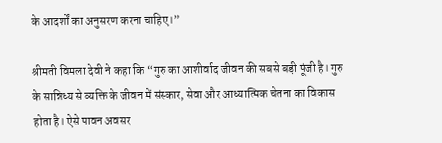के आदर्शों का अनुसरण करना चाहिए।”

श्रीमती विमला देवी ने कहा कि “गुरु का आशीर्वाद जीवन की सबसे बड़ी पूंजी है। गुरु के सान्निध्य से व्यक्ति के जीवन में संस्कार, सेवा और आध्यात्मिक चेतना का विकास होता है। ऐसे पावन अवसर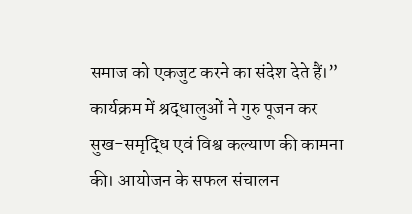समाज को एकजुट करने का संदेश देते हैं।”
कार्यक्रम में श्रद्धालुओं ने गुरु पूजन कर सुख-समृद्धि एवं विश्व कल्याण की कामना की। आयोजन के सफल संचालन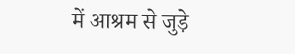में आश्रम से जुड़े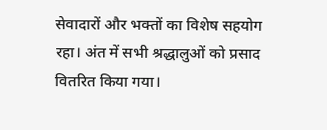सेवादारों और भक्तों का विशेष सहयोग रहा। अंत में सभी श्रद्धालुओं को प्रसाद वितरित किया गया।